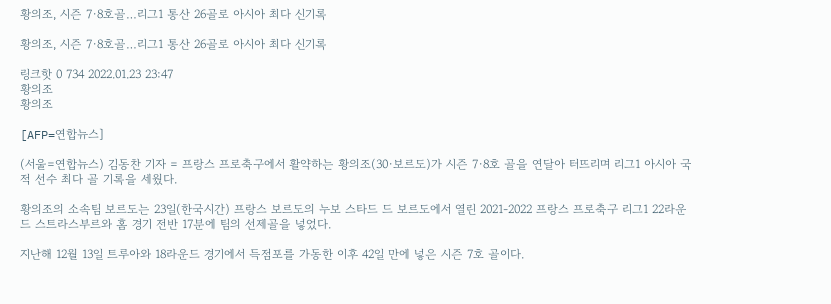황의조, 시즌 7·8호골…리그1 통산 26골로 아시아 최다 신기록

황의조, 시즌 7·8호골…리그1 통산 26골로 아시아 최다 신기록

링크핫 0 734 2022.01.23 23:47
황의조
황의조

[AFP=연합뉴스]

(서울=연합뉴스) 김동찬 기자 = 프랑스 프로축구에서 활약하는 황의조(30·보르도)가 시즌 7·8호 골을 연달아 터뜨리며 리그1 아시아 국적 선수 최다 골 기록을 세웠다.

황의조의 소속팀 보르도는 23일(한국시간) 프랑스 보르도의 누보 스타드 드 보르도에서 열린 2021-2022 프랑스 프로축구 리그1 22라운드 스트라스부르와 홈 경기 전반 17분에 팀의 선제골을 넣었다.

지난해 12월 13일 트루아와 18라운드 경기에서 득점포를 가동한 이후 42일 만에 넣은 시즌 7호 골이다.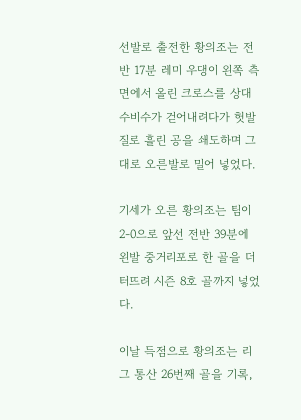선발로 출전한 황의조는 전반 17분 레미 우댕이 왼쪽 측면에서 올린 크로스를 상대 수비수가 걷어내려다가 헛발질로 흘린 공을 쇄도하며 그대로 오른발로 밀어 넣었다.

기세가 오른 황의조는 팀이 2-0으로 앞선 전반 39분에 왼발 중거리포로 한 골을 더 터뜨려 시즌 8호 골까지 넣었다.

이날 득점으로 황의조는 리그 통산 26번째 골을 기록,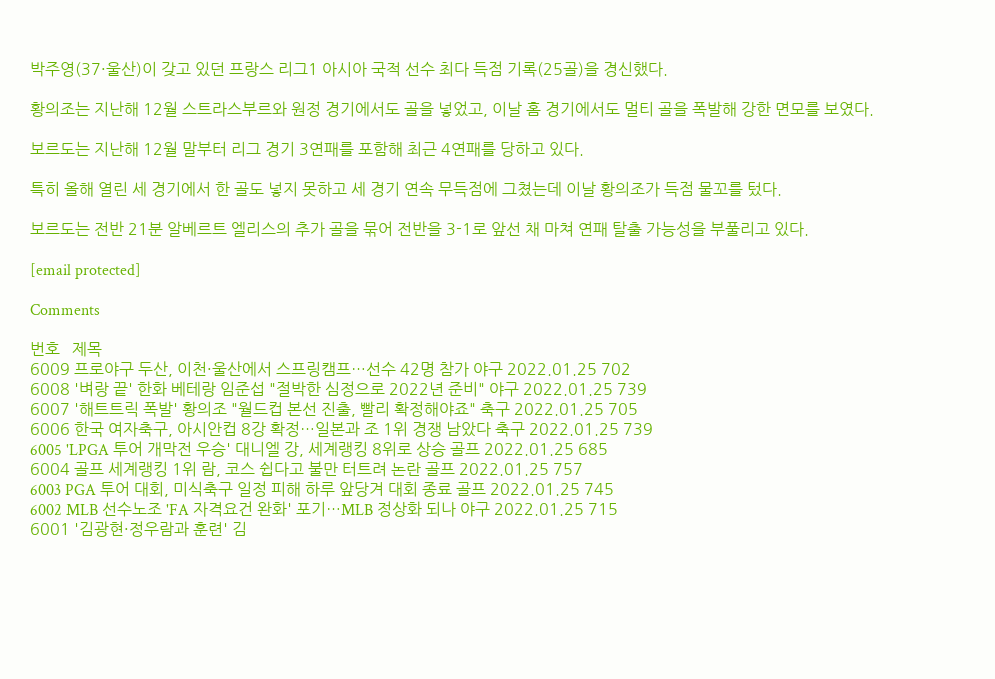박주영(37·울산)이 갖고 있던 프랑스 리그1 아시아 국적 선수 최다 득점 기록(25골)을 경신했다.

황의조는 지난해 12월 스트라스부르와 원정 경기에서도 골을 넣었고, 이날 홈 경기에서도 멀티 골을 폭발해 강한 면모를 보였다.

보르도는 지난해 12월 말부터 리그 경기 3연패를 포함해 최근 4연패를 당하고 있다.

특히 올해 열린 세 경기에서 한 골도 넣지 못하고 세 경기 연속 무득점에 그쳤는데 이날 황의조가 득점 물꼬를 텄다.

보르도는 전반 21분 알베르트 엘리스의 추가 골을 묶어 전반을 3-1로 앞선 채 마쳐 연패 탈출 가능성을 부풀리고 있다.

[email protected]

Comments

번호   제목
6009 프로야구 두산, 이천·울산에서 스프링캠프…선수 42명 참가 야구 2022.01.25 702
6008 '벼랑 끝' 한화 베테랑 임준섭 "절박한 심정으로 2022년 준비" 야구 2022.01.25 739
6007 '해트트릭 폭발' 황의조 "월드컵 본선 진출, 빨리 확정해야죠" 축구 2022.01.25 705
6006 한국 여자축구, 아시안컵 8강 확정…일본과 조 1위 경쟁 남았다 축구 2022.01.25 739
6005 'LPGA 투어 개막전 우승' 대니엘 강, 세계랭킹 8위로 상승 골프 2022.01.25 685
6004 골프 세계랭킹 1위 람, 코스 쉽다고 불만 터트려 논란 골프 2022.01.25 757
6003 PGA 투어 대회, 미식축구 일정 피해 하루 앞당겨 대회 종료 골프 2022.01.25 745
6002 MLB 선수노조 'FA 자격요건 완화' 포기…MLB 정상화 되나 야구 2022.01.25 715
6001 '김광현·정우람과 훈련' 김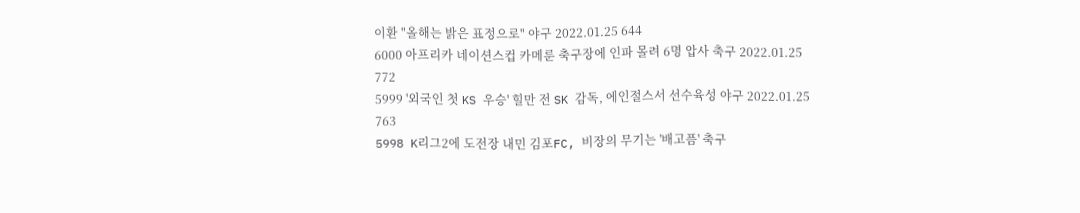이환 "올해는 밝은 표정으로" 야구 2022.01.25 644
6000 아프리카 네이션스컵 카메룬 축구장에 인파 몰려 6명 압사 축구 2022.01.25 772
5999 '외국인 첫 KS 우승' 힐만 전 SK 감독, 에인절스서 선수육성 야구 2022.01.25 763
5998 K리그2에 도전장 내민 김포FC, 비장의 무기는 '배고픔' 축구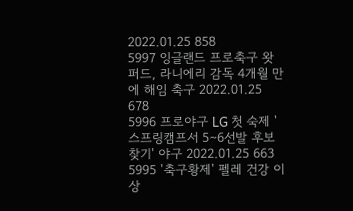2022.01.25 858
5997 잉글랜드 프로축구 왓퍼드, 라니에리 감독 4개월 만에 해임 축구 2022.01.25 678
5996 프로야구 LG 첫 숙제 '스프링캠프서 5∼6선발 후보 찾기' 야구 2022.01.25 663
5995 '축구황제' 펠레 건강 이상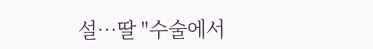설…딸 "수술에서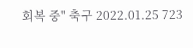회복 중" 축구 2022.01.25 723